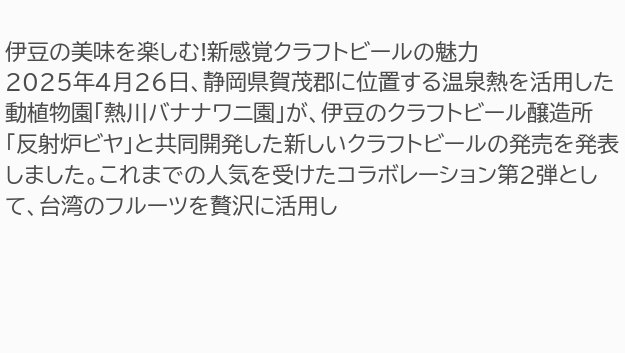伊豆の美味を楽しむ!新感覚クラフトビールの魅力
2025年4月26日、静岡県賀茂郡に位置する温泉熱を活用した動植物園「熱川バナナワニ園」が、伊豆のクラフトビール醸造所「反射炉ビヤ」と共同開発した新しいクラフトビールの発売を発表しました。これまでの人気を受けたコラボレーション第2弾として、台湾のフルーツを贅沢に活用し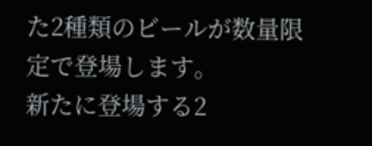た2種類のビールが数量限定で登場します。
新たに登場する2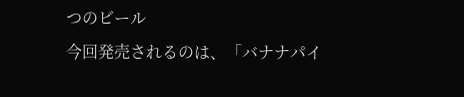つのビール
今回発売されるのは、「バナナパイ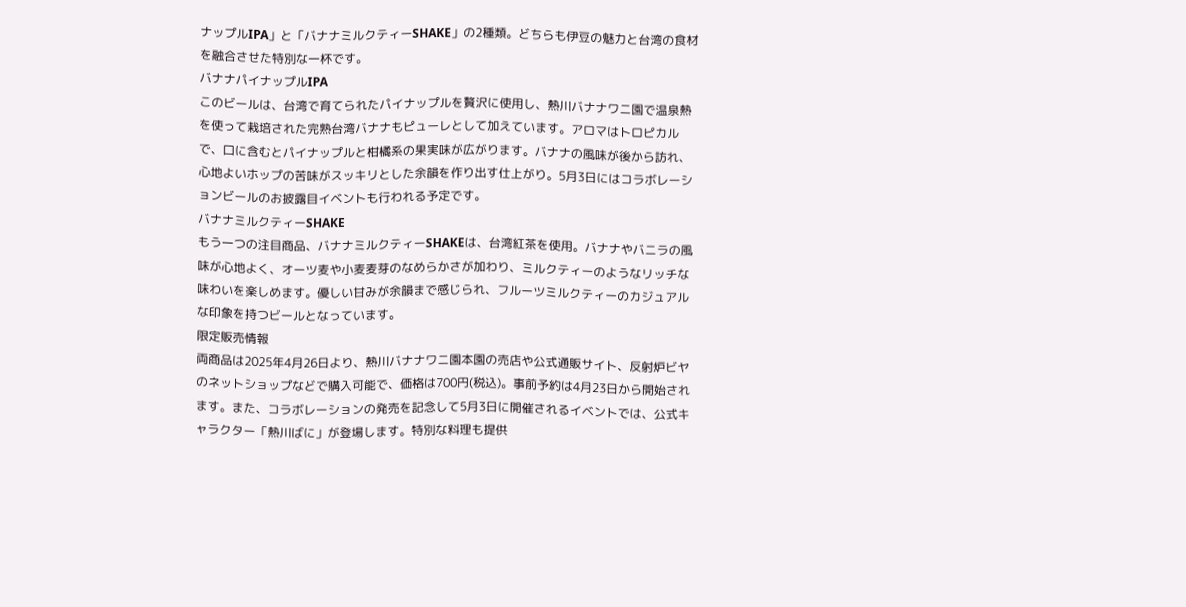ナップルIPA」と「バナナミルクティーSHAKE」の2種類。どちらも伊豆の魅力と台湾の食材を融合させた特別な一杯です。
バナナパイナップルIPA
このビールは、台湾で育てられたパイナップルを贅沢に使用し、熱川バナナワニ園で温泉熱を使って栽培された完熟台湾バナナもピューレとして加えています。アロマはトロピカルで、口に含むとパイナップルと柑橘系の果実味が広がります。バナナの風味が後から訪れ、心地よいホップの苦味がスッキリとした余韻を作り出す仕上がり。5月3日にはコラボレーションビールのお披露目イベントも行われる予定です。
バナナミルクティーSHAKE
もう一つの注目商品、バナナミルクティーSHAKEは、台湾紅茶を使用。バナナやバニラの風味が心地よく、オーツ麦や小麦麦芽のなめらかさが加わり、ミルクティーのようなリッチな味わいを楽しめます。優しい甘みが余韻まで感じられ、フルーツミルクティーのカジュアルな印象を持つビールとなっています。
限定販売情報
両商品は2025年4月26日より、熱川バナナワニ園本園の売店や公式通販サイト、反射炉ビヤのネットショップなどで購入可能で、価格は700円(税込)。事前予約は4月23日から開始されます。また、コラボレーションの発売を記念して5月3日に開催されるイベントでは、公式キャラクター「熱川ばに」が登場します。特別な料理も提供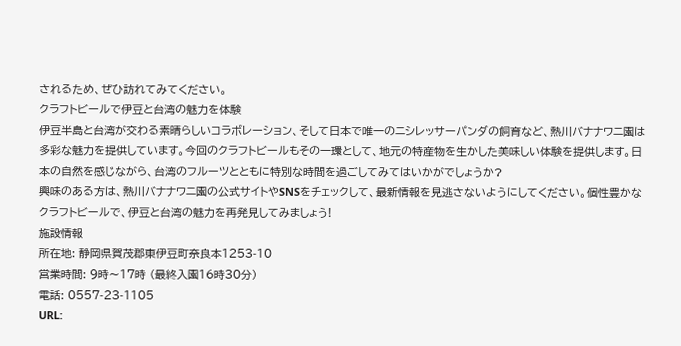されるため、ぜひ訪れてみてください。
クラフトビールで伊豆と台湾の魅力を体験
伊豆半島と台湾が交わる素晴らしいコラボレーション、そして日本で唯一のニシレッサーパンダの飼育など、熱川バナナワニ園は多彩な魅力を提供しています。今回のクラフトビールもその一環として、地元の特産物を生かした美味しい体験を提供します。日本の自然を感じながら、台湾のフルーツとともに特別な時間を過ごしてみてはいかがでしょうか?
興味のある方は、熱川バナナワニ園の公式サイトやSNSをチェックして、最新情報を見逃さないようにしてください。個性豊かなクラフトビールで、伊豆と台湾の魅力を再発見してみましょう!
施設情報
所在地: 静岡県賀茂郡東伊豆町奈良本1253-10
営業時間: 9時〜17時 (最終入園16時30分)
電話: 0557-23-1105
URL: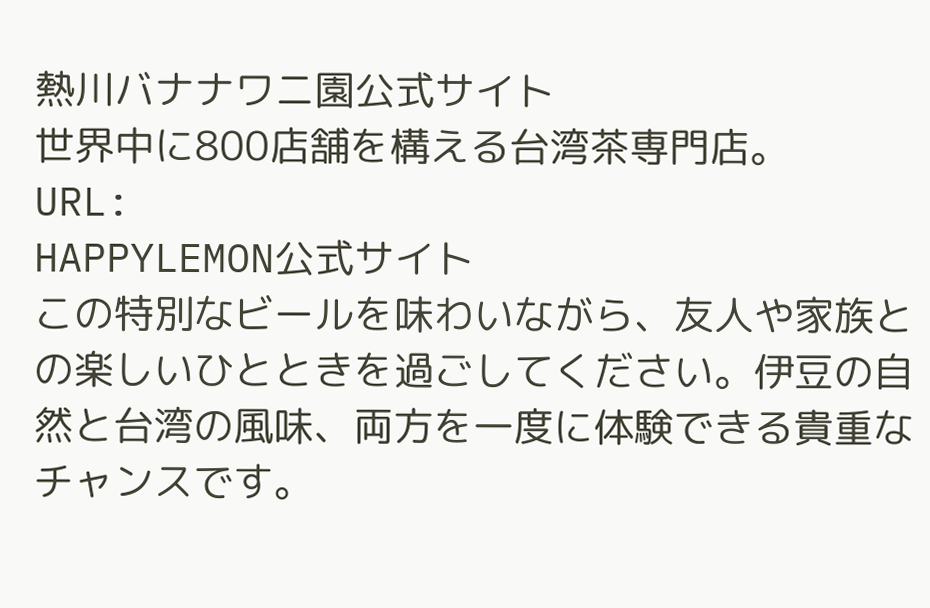熱川バナナワニ園公式サイト
世界中に800店舗を構える台湾茶専門店。
URL:
HAPPYLEMON公式サイト
この特別なビールを味わいながら、友人や家族との楽しいひとときを過ごしてください。伊豆の自然と台湾の風味、両方を一度に体験できる貴重なチャンスです。